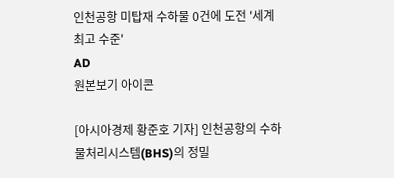인천공항 미탑재 수하물 0건에 도전 '세계 최고 수준'
AD
원본보기 아이콘

[아시아경제 황준호 기자] 인천공항의 수하물처리시스템(BHS)의 정밀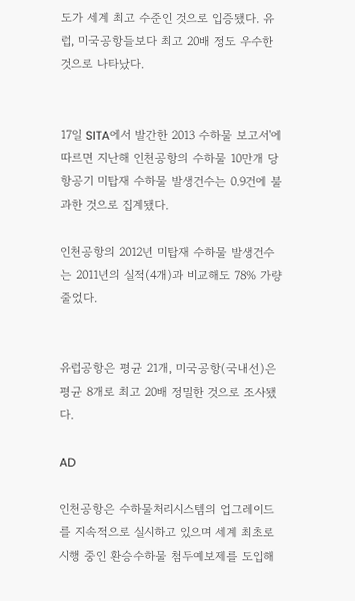도가 세계 최고 수준인 것으로 입증됐다. 유럽, 미국공항들보다 최고 20배 정도 우수한 것으로 나타났다.


17일 SITA에서 발간한 2013 수하물 보고서'에 따르면 지난해 인천공항의 수하물 10만개 당 항공기 미탑재 수하물 발생건수는 0.9건에 불과한 것으로 집계됐다.

인천공항의 2012년 미탑재 수하물 발생건수는 2011년의 실적(4개)과 비교해도 78% 가량 줄었다.


유럽공항은 평균 21개, 미국공항(국내선)은 평균 8개로 최고 20배 정밀한 것으로 조사됐다.

AD

인천공항은 수하물처리시스템의 업그레이드를 지속적으로 실시하고 있으며 세계 최초로 시행 중인 환승수하물 첨두예보제를 도입해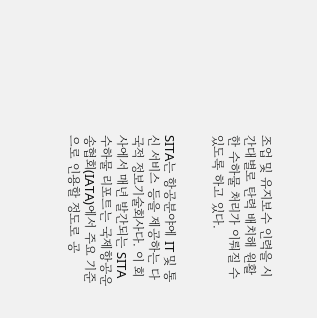조업 및 유지보수 인력을 시간대별로 탄력 배치해 원활한 수하물 처리가 이뤄질 수 있도록 하고 있다.


SITA는 항공분야에 IT 및 통신 서비스 등을 제공하는 다국적 정보기술회사다. 이 회사에서 매년 발간되는 SITA 수하물 리포트는 국제항공운송협회(IATA)에서 주요 기준으로 인용할 정도로 공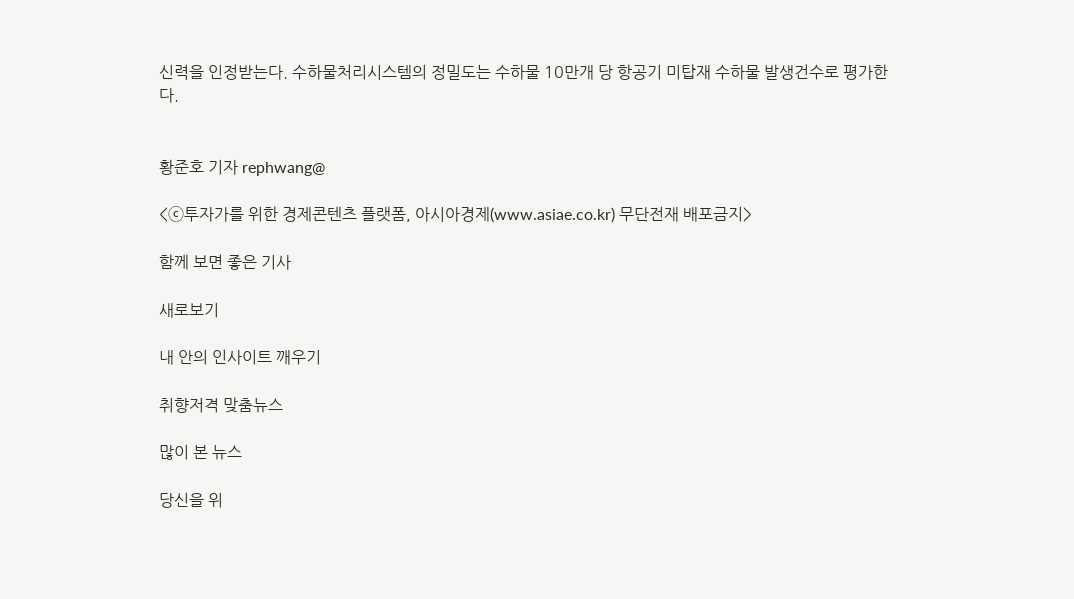신력을 인정받는다. 수하물처리시스템의 정밀도는 수하물 10만개 당 항공기 미탑재 수하물 발생건수로 평가한다.


황준호 기자 rephwang@

<ⓒ투자가를 위한 경제콘텐츠 플랫폼, 아시아경제(www.asiae.co.kr) 무단전재 배포금지>

함께 보면 좋은 기사

새로보기

내 안의 인사이트 깨우기

취향저격 맞춤뉴스

많이 본 뉴스

당신을 위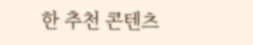한 추천 콘텐츠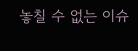놓칠 수 없는 이슈